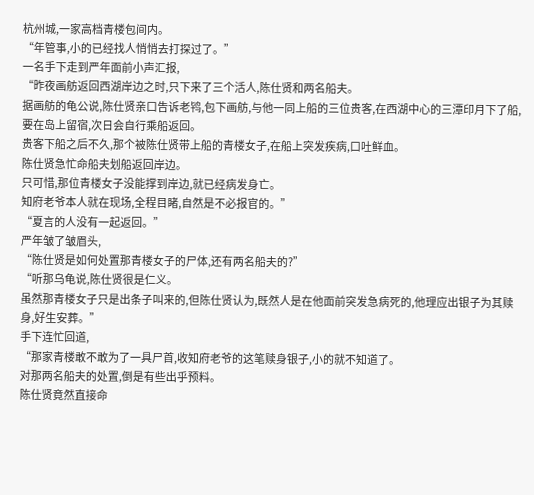杭州城,一家高档青楼包间内。
“年管事,小的已经找人悄悄去打探过了。”
一名手下走到严年面前小声汇报,
“昨夜画舫返回西湖岸边之时,只下来了三个活人,陈仕贤和两名船夫。
据画舫的龟公说,陈仕贤亲口告诉老鸨,包下画舫,与他一同上船的三位贵客,在西湖中心的三潭印月下了船,要在岛上留宿,次日会自行乘船返回。
贵客下船之后不久,那个被陈仕贤带上船的青楼女子,在船上突发疾病,口吐鲜血。
陈仕贤急忙命船夫划船返回岸边。
只可惜,那位青楼女子没能撑到岸边,就已经病发身亡。
知府老爷本人就在现场,全程目睹,自然是不必报官的。”
“夏言的人没有一起返回。”
严年皱了皱眉头,
“陈仕贤是如何处置那青楼女子的尸体,还有两名船夫的?”
“听那乌龟说,陈仕贤很是仁义。
虽然那青楼女子只是出条子叫来的,但陈仕贤认为,既然人是在他面前突发急病死的,他理应出银子为其赎身,好生安葬。”
手下连忙回道,
“那家青楼敢不敢为了一具尸首,收知府老爷的这笔赎身银子,小的就不知道了。
对那两名船夫的处置,倒是有些出乎预料。
陈仕贤竟然直接命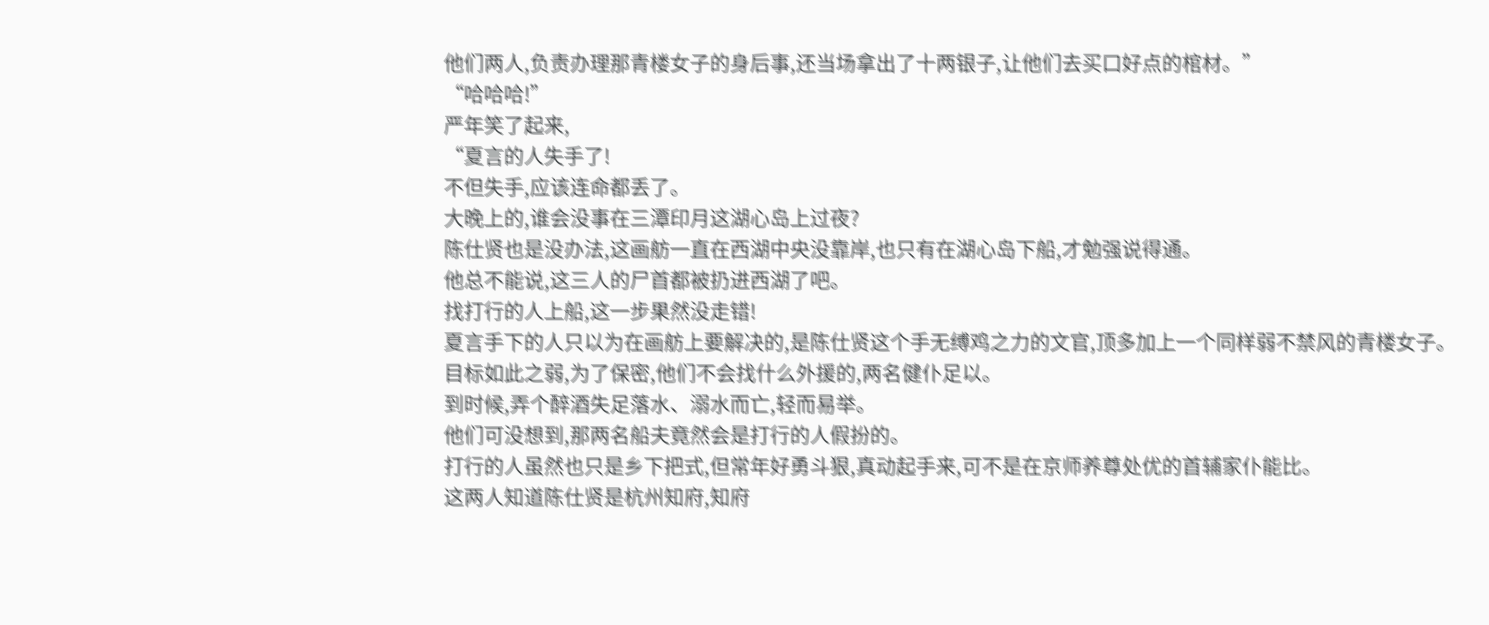他们两人,负责办理那青楼女子的身后事,还当场拿出了十两银子,让他们去买口好点的棺材。”
“哈哈哈!”
严年笑了起来,
“夏言的人失手了!
不但失手,应该连命都丢了。
大晚上的,谁会没事在三潭印月这湖心岛上过夜?
陈仕贤也是没办法,这画舫一直在西湖中央没靠岸,也只有在湖心岛下船,才勉强说得通。
他总不能说,这三人的尸首都被扔进西湖了吧。
找打行的人上船,这一步果然没走错!
夏言手下的人只以为在画舫上要解决的,是陈仕贤这个手无缚鸡之力的文官,顶多加上一个同样弱不禁风的青楼女子。
目标如此之弱,为了保密,他们不会找什么外援的,两名健仆足以。
到时候,弄个醉酒失足落水、溺水而亡,轻而易举。
他们可没想到,那两名船夫竟然会是打行的人假扮的。
打行的人虽然也只是乡下把式,但常年好勇斗狠,真动起手来,可不是在京师养尊处优的首辅家仆能比。
这两人知道陈仕贤是杭州知府,知府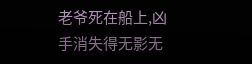老爷死在船上,凶手消失得无影无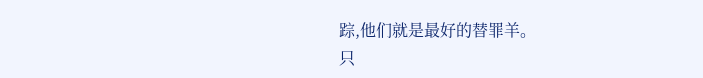踪,他们就是最好的替罪羊。
只